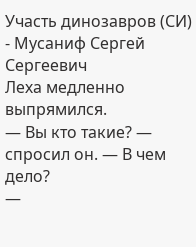Участь динозавров (СИ) - Мусаниф Сергей Сергеевич
Леха медленно выпрямился.
— Вы кто такие? — спросил он. — В чем дело?
—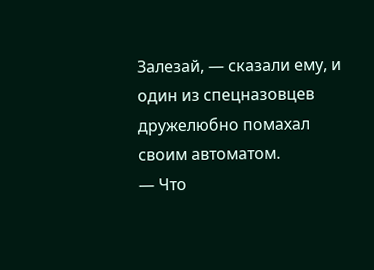Залезай, — сказали ему, и один из спецназовцев дружелюбно помахал своим автоматом.
— Что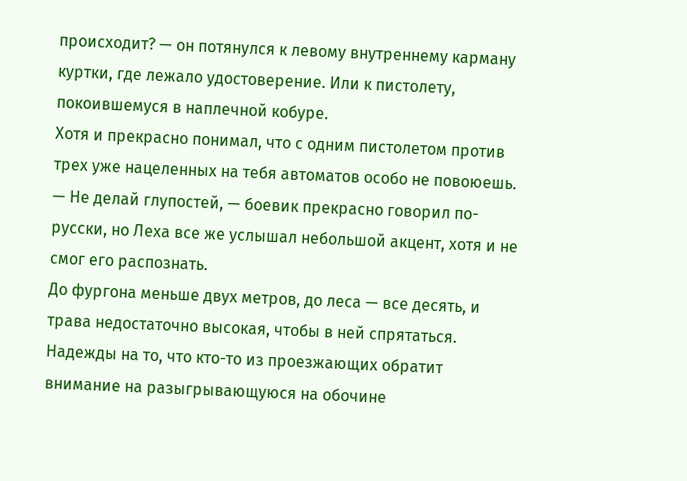происходит? — он потянулся к левому внутреннему карману куртки, где лежало удостоверение. Или к пистолету, покоившемуся в наплечной кобуре.
Хотя и прекрасно понимал, что с одним пистолетом против трех уже нацеленных на тебя автоматов особо не повоюешь.
— Не делай глупостей, — боевик прекрасно говорил по-русски, но Леха все же услышал небольшой акцент, хотя и не смог его распознать.
До фургона меньше двух метров, до леса — все десять, и трава недостаточно высокая, чтобы в ней спрятаться. Надежды на то, что кто-то из проезжающих обратит внимание на разыгрывающуюся на обочине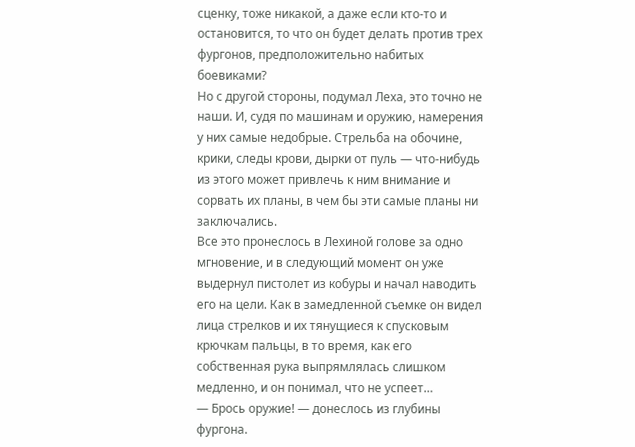сценку, тоже никакой, а даже если кто-то и остановится, то что он будет делать против трех фургонов, предположительно набитых боевиками?
Но с другой стороны, подумал Леха, это точно не наши. И, судя по машинам и оружию, намерения у них самые недобрые. Стрельба на обочине, крики, следы крови, дырки от пуль — что-нибудь из этого может привлечь к ним внимание и сорвать их планы, в чем бы эти самые планы ни заключались.
Все это пронеслось в Лехиной голове за одно мгновение, и в следующий момент он уже выдернул пистолет из кобуры и начал наводить его на цели. Как в замедленной съемке он видел лица стрелков и их тянущиеся к спусковым крючкам пальцы, в то время, как его собственная рука выпрямлялась слишком медленно, и он понимал, что не успеет…
— Брось оружие! — донеслось из глубины фургона.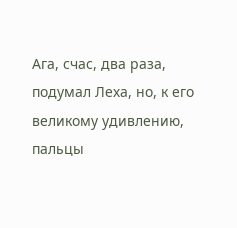Ага, счас, два раза, подумал Леха, но, к его великому удивлению, пальцы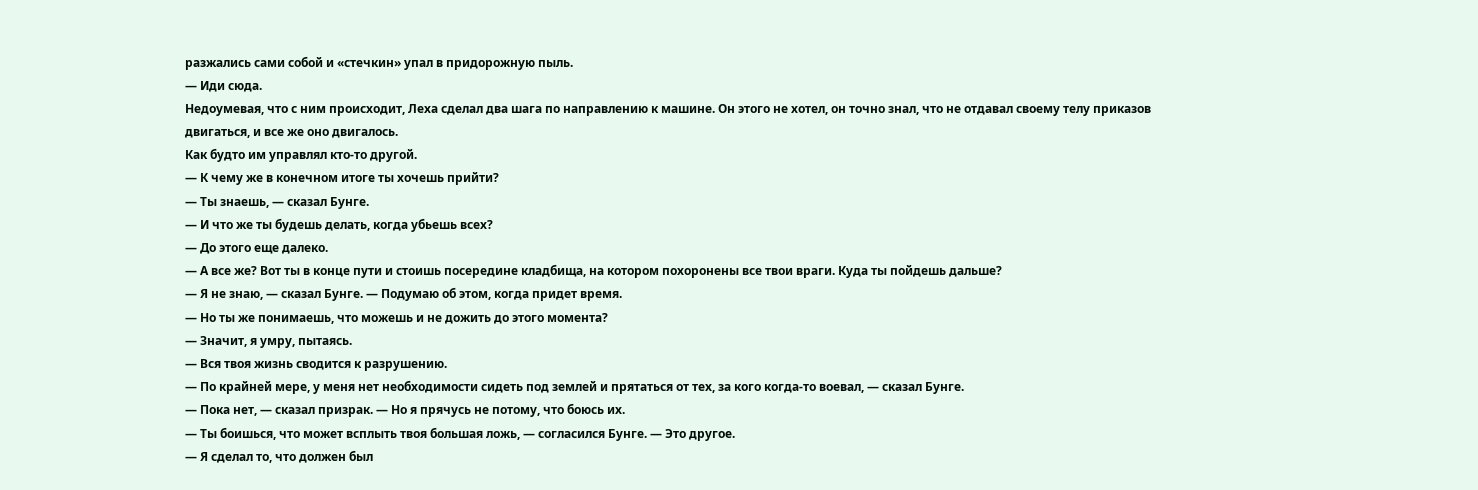разжались сами собой и «стечкин» упал в придорожную пыль.
— Иди сюда.
Недоумевая, что с ним происходит, Леха сделал два шага по направлению к машине. Он этого не хотел, он точно знал, что не отдавал своему телу приказов двигаться, и все же оно двигалось.
Как будто им управлял кто-то другой.
— К чему же в конечном итоге ты хочешь прийти?
— Ты знаешь, — сказал Бунге.
— И что же ты будешь делать, когда убьешь всех?
— До этого еще далеко.
— А все же? Вот ты в конце пути и стоишь посередине кладбища, на котором похоронены все твои враги. Куда ты пойдешь дальше?
— Я не знаю, — сказал Бунге. — Подумаю об этом, когда придет время.
— Но ты же понимаешь, что можешь и не дожить до этого момента?
— Значит, я умру, пытаясь.
— Вся твоя жизнь сводится к разрушению.
— По крайней мере, у меня нет необходимости сидеть под землей и прятаться от тех, за кого когда-то воевал, — сказал Бунге.
— Пока нет, — сказал призрак. — Но я прячусь не потому, что боюсь их.
— Ты боишься, что может всплыть твоя большая ложь, — согласился Бунге. — Это другое.
— Я сделал то, что должен был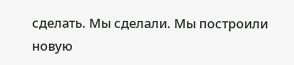сделать. Мы сделали. Мы построили новую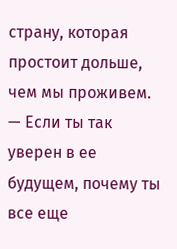страну, которая простоит дольше, чем мы проживем.
— Если ты так уверен в ее будущем, почему ты все еще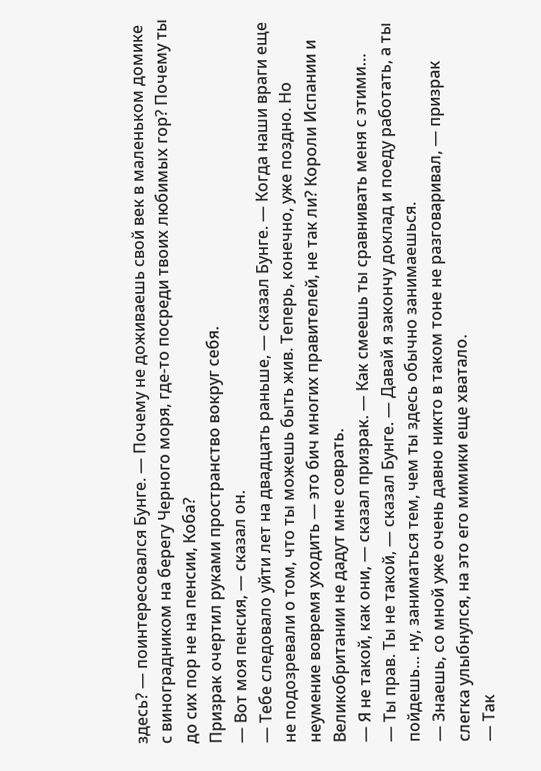здесь? — поинтересовался Бунге. — Почему не доживаешь свой век в маленьком домике с виноградником на берегу Черного моря, где-то посреди твоих любимых гор? Почему ты до сих пор не на пенсии, Коба?
Призрак очертил руками пространство вокруг себя.
— Вот моя пенсия, — сказал он.
— Тебе следовало уйти лет на двадцать раньше, — сказал Бунге. — Когда наши враги еще не подозревали о том, что ты можешь быть жив. Теперь, конечно, уже поздно. Но неумение вовремя уходить — это бич многих правителей, не так ли? Короли Испании и Великобритании не дадут мне соврать.
— Я не такой, как они, — сказал призрак. — Как смеешь ты сравнивать меня с этими…
— Ты прав. Ты не такой, — сказал Бунге. — Давай я закончу доклад и поеду работать, а ты пойдешь… ну, заниматься тем, чем ты здесь обычно занимаешься.
— Знаешь, со мной уже очень давно никто в таком тоне не разговаривал, — призрак слегка улыбнулся, на это его мимики еще хватало.
— Так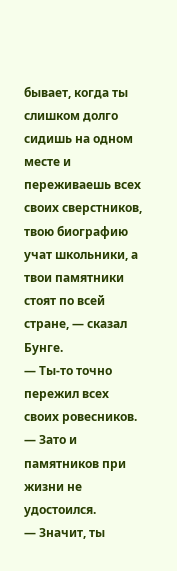бывает, когда ты слишком долго сидишь на одном месте и переживаешь всех своих сверстников, твою биографию учат школьники, а твои памятники стоят по всей стране, — сказал Бунге.
— Ты-то точно пережил всех своих ровесников.
— Зато и памятников при жизни не удостоился.
— Значит, ты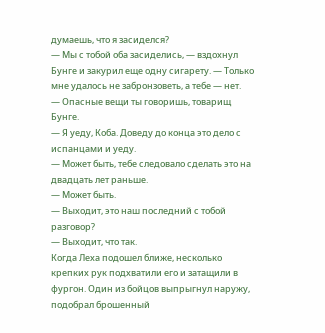думаешь, что я засиделся?
— Мы с тобой оба засиделись, — вздохнул Бунге и закурил еще одну сигарету. — Только мне удалось не забронзоветь, а тебе — нет.
— Опасные вещи ты говоришь, товарищ Бунге.
— Я уеду, Коба. Доведу до конца это дело с испанцами и уеду.
— Может быть, тебе следовало сделать это на двадцать лет раньше.
— Может быть.
— Выходит, это наш последний с тобой разговор?
— Выходит, что так.
Когда Леха подошел ближе, несколько крепких рук подхватили его и затащили в фургон. Один из бойцов выпрыгнул наружу, подобрал брошенный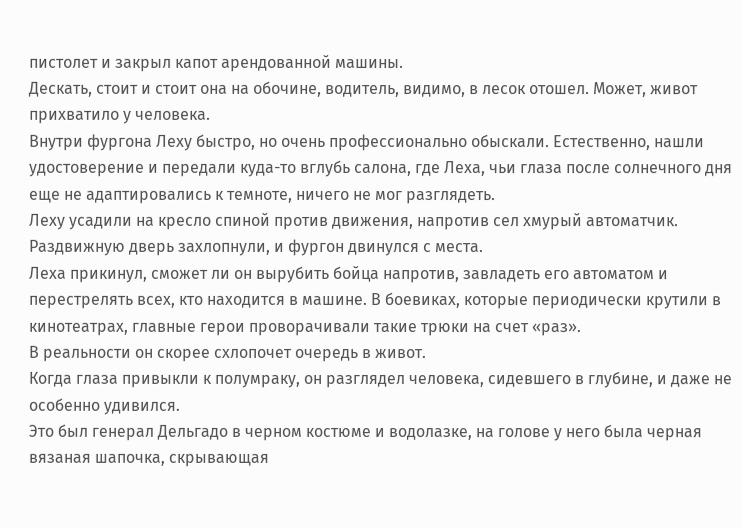пистолет и закрыл капот арендованной машины.
Дескать, стоит и стоит она на обочине, водитель, видимо, в лесок отошел. Может, живот прихватило у человека.
Внутри фургона Леху быстро, но очень профессионально обыскали. Естественно, нашли удостоверение и передали куда-то вглубь салона, где Леха, чьи глаза после солнечного дня еще не адаптировались к темноте, ничего не мог разглядеть.
Леху усадили на кресло спиной против движения, напротив сел хмурый автоматчик. Раздвижную дверь захлопнули, и фургон двинулся с места.
Леха прикинул, сможет ли он вырубить бойца напротив, завладеть его автоматом и перестрелять всех, кто находится в машине. В боевиках, которые периодически крутили в кинотеатрах, главные герои проворачивали такие трюки на счет «раз».
В реальности он скорее схлопочет очередь в живот.
Когда глаза привыкли к полумраку, он разглядел человека, сидевшего в глубине, и даже не особенно удивился.
Это был генерал Дельгадо в черном костюме и водолазке, на голове у него была черная вязаная шапочка, скрывающая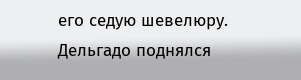его седую шевелюру.
Дельгадо поднялся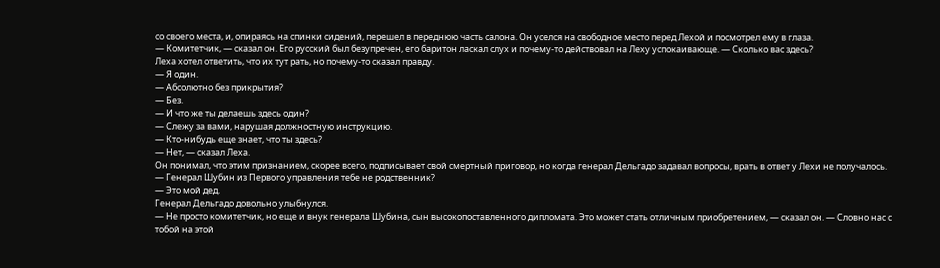со своего места, и, опираясь на спинки сидений, перешел в переднюю часть салона. Он уселся на свободное место перед Лехой и посмотрел ему в глаза.
— Комитетчик, — сказал он. Его русский был безупречен, его баритон ласкал слух и почему-то действовал на Леху успокаивающе. — Сколько вас здесь?
Леха хотел ответить, что их тут рать, но почему-то сказал правду.
— Я один.
— Абсолютно без прикрытия?
— Без.
— И что же ты делаешь здесь один?
— Слежу за вами, нарушая должностную инструкцию.
— Кто-нибудь еще знает, что ты здесь?
— Нет, — сказал Леха.
Он понимал, что этим признанием, скорее всего, подписывает свой смертный приговор, но когда генерал Дельгадо задавал вопросы, врать в ответ у Лехи не получалось.
— Генерал Шубин из Первого управления тебе не родственник?
— Это мой дед.
Генерал Дельгадо довольно улыбнулся.
— Не просто комитетчик, но еще и внук генерала Шубина, сын высокопоставленного дипломата. Это может стать отличным приобретением, — сказал он. — Словно нас с тобой на этой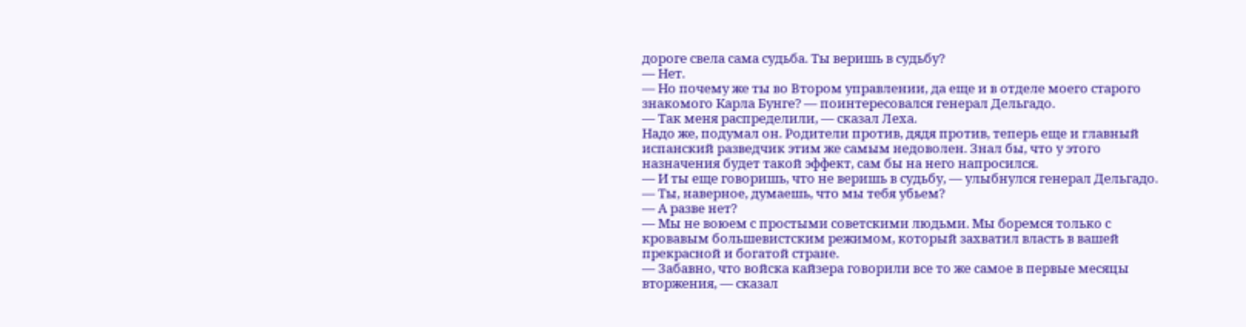дороге свела сама судьба. Ты веришь в судьбу?
— Нет.
— Но почему же ты во Втором управлении, да еще и в отделе моего старого знакомого Карла Бунге? — поинтересовался генерал Дельгадо.
— Так меня распределили, — сказал Леха.
Надо же, подумал он. Родители против, дядя против, теперь еще и главный испанский разведчик этим же самым недоволен. Знал бы, что у этого назначения будет такой эффект, сам бы на него напросился.
— И ты еще говоришь, что не веришь в судьбу, — улыбнулся генерал Дельгадо. — Ты, наверное, думаешь, что мы тебя убьем?
— А разве нет?
— Мы не воюем с простыми советскими людьми. Мы боремся только с кровавым большевистским режимом, который захватил власть в вашей прекрасной и богатой стране.
— Забавно, что войска кайзера говорили все то же самое в первые месяцы вторжения, — сказал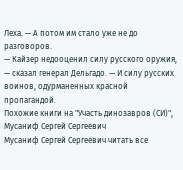Леха. — А потом им стало уже не до разговоров.
— Кайзер недооценил силу русского оружия, — сказал генерал Дельгадо. — И силу русских воинов, одурманенных красной пропагандой.
Похожие книги на "Участь динозавров (СИ)", Мусаниф Сергей Сергеевич
Мусаниф Сергей Сергеевич читать все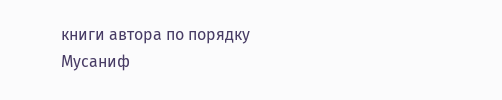книги автора по порядку
Мусаниф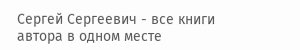Сергей Сергеевич - все книги автора в одном месте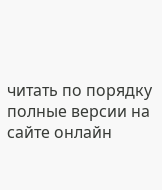читать по порядку полные версии на сайте онлайн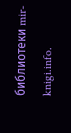библиотеки mir-knigi.info.